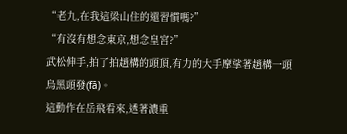“老九,在我這梁山住的還習慣嗎?”
“有沒有想念東京,想念皇宮?”
武松伸手,拍了拍趙構的頭頂,有力的大手摩挲著趙構一頭烏黑頭發(fā)。
這動作在岳飛看來,透著濃重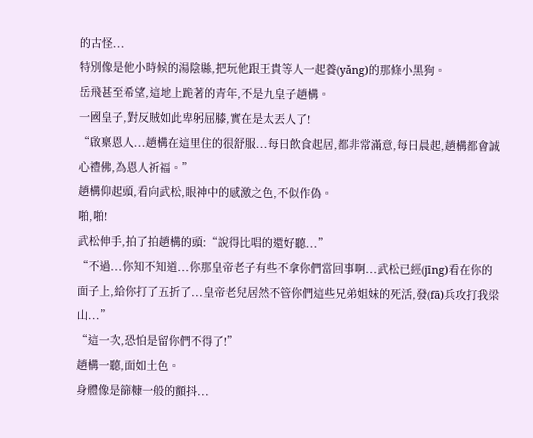的古怪...
特別像是他小時候的湯陰縣,把玩他跟王貴等人一起養(yǎng)的那條小黑狗。
岳飛甚至希望,這地上跪著的青年,不是九皇子趙構。
一國皇子,對反賊如此卑躬屈膝,實在是太丟人了!
“啟稟恩人...趙構在這里住的很舒服...每日飲食起居,都非常滿意,每日晨起,趙構都會誠心禮佛,為恩人祈福。”
趙構仰起頭,看向武松,眼神中的感激之色,不似作偽。
啪,啪!
武松伸手,拍了拍趙構的頭:“說得比唱的還好聽...”
“不過...你知不知道...你那皇帝老子有些不拿你們當回事啊...武松已經(jīng)看在你的面子上,給你打了五折了...皇帝老兒居然不管你們這些兄弟姐妹的死活,發(fā)兵攻打我梁山...”
“這一次,恐怕是留你們不得了!”
趙構一聽,面如土色。
身體像是篩糠一般的顫抖...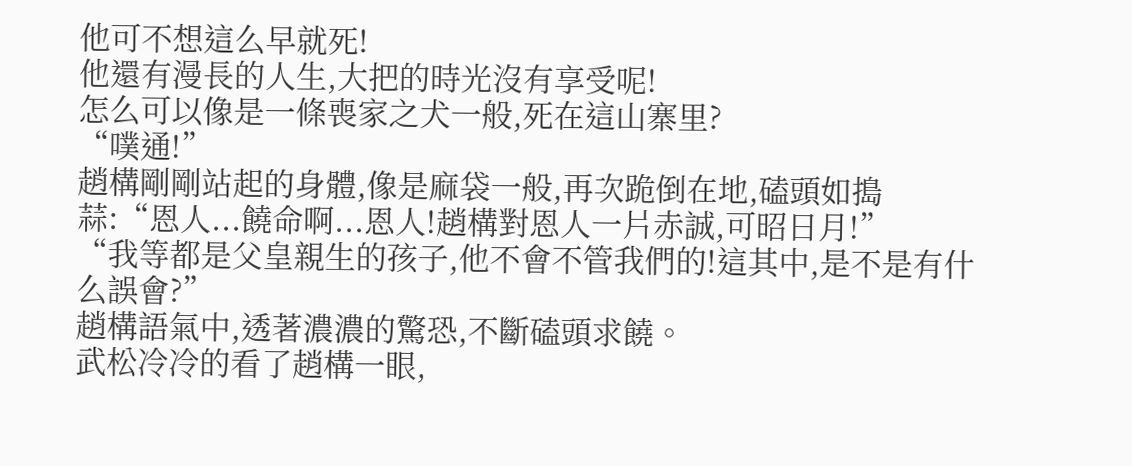他可不想這么早就死!
他還有漫長的人生,大把的時光沒有享受呢!
怎么可以像是一條喪家之犬一般,死在這山寨里?
“噗通!”
趙構剛剛站起的身體,像是麻袋一般,再次跪倒在地,磕頭如搗蒜:“恩人...饒命啊...恩人!趙構對恩人一片赤誠,可昭日月!”
“我等都是父皇親生的孩子,他不會不管我們的!這其中,是不是有什么誤會?”
趙構語氣中,透著濃濃的驚恐,不斷磕頭求饒。
武松冷冷的看了趙構一眼,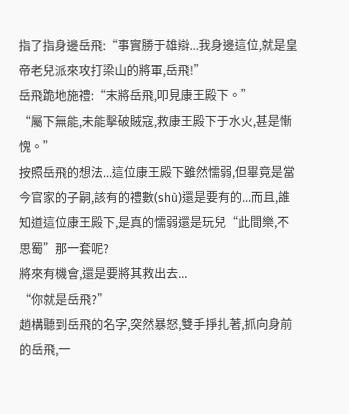指了指身邊岳飛:“事實勝于雄辯...我身邊這位,就是皇帝老兒派來攻打梁山的將軍,岳飛!”
岳飛跪地施禮:“末將岳飛,叩見康王殿下。”
“屬下無能,未能擊破賊寇,救康王殿下于水火,甚是慚愧。”
按照岳飛的想法...這位康王殿下雖然懦弱,但畢竟是當今官家的子嗣,該有的禮數(shù)還是要有的...而且,誰知道這位康王殿下,是真的懦弱還是玩兒“此間樂,不思蜀”那一套呢?
將來有機會,還是要將其救出去...
“你就是岳飛?”
趙構聽到岳飛的名字,突然暴怒,雙手掙扎著,抓向身前的岳飛,一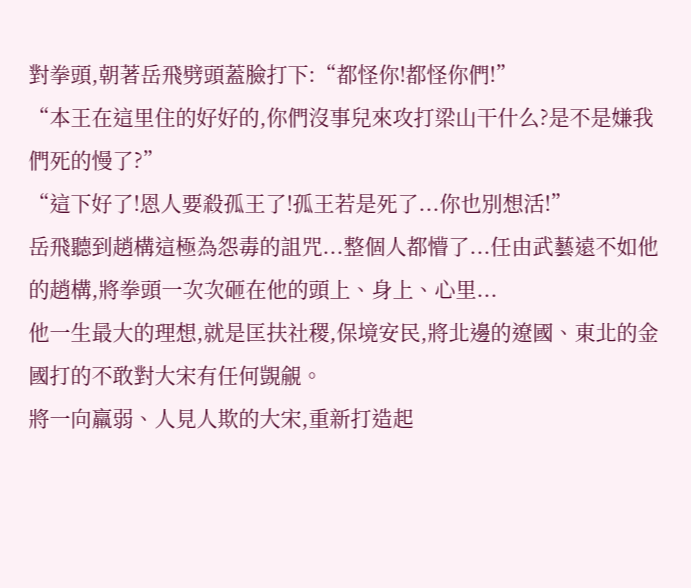對拳頭,朝著岳飛劈頭蓋臉打下:“都怪你!都怪你們!”
“本王在這里住的好好的,你們沒事兒來攻打梁山干什么?是不是嫌我們死的慢了?”
“這下好了!恩人要殺孤王了!孤王若是死了...你也別想活!”
岳飛聽到趙構這極為怨毒的詛咒...整個人都懵了...任由武藝遠不如他的趙構,將拳頭一次次砸在他的頭上、身上、心里...
他一生最大的理想,就是匡扶社稷,保境安民,將北邊的遼國、東北的金國打的不敢對大宋有任何覬覦。
將一向羸弱、人見人欺的大宋,重新打造起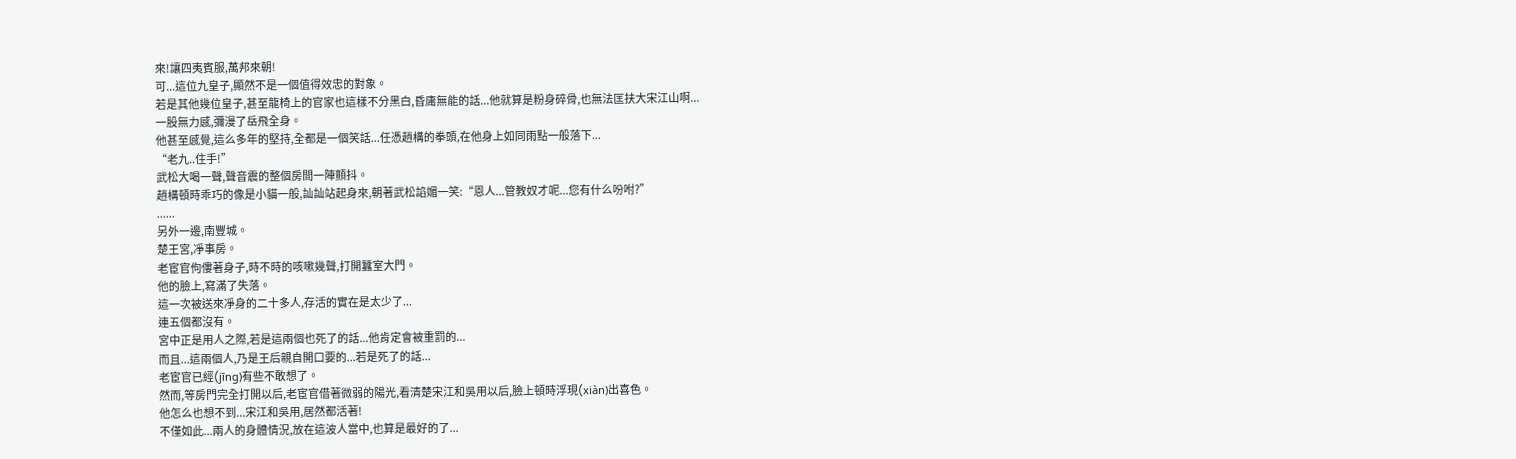來!讓四夷賓服,萬邦來朝!
可...這位九皇子,顯然不是一個值得效忠的對象。
若是其他幾位皇子,甚至龍椅上的官家也這樣不分黑白,昏庸無能的話...他就算是粉身碎骨,也無法匡扶大宋江山啊...
一股無力感,彌漫了岳飛全身。
他甚至感覺,這么多年的堅持,全都是一個笑話...任憑趙構的拳頭,在他身上如同雨點一般落下...
“老九..住手!”
武松大喝一聲,聲音震的整個房間一陣顫抖。
趙構頓時乖巧的像是小貓一般,訕訕站起身來,朝著武松諂媚一笑:“恩人...管教奴才呢...您有什么吩咐?”
......
另外一邊,南豐城。
楚王宮,凈事房。
老宦官佝僂著身子,時不時的咳嗽幾聲,打開蠶室大門。
他的臉上,寫滿了失落。
這一次被送來凈身的二十多人,存活的實在是太少了...
連五個都沒有。
宮中正是用人之際,若是這兩個也死了的話...他肯定會被重罰的...
而且...這兩個人,乃是王后親自開口要的...若是死了的話...
老宦官已經(jīng)有些不敢想了。
然而,等房門完全打開以后,老宦官借著微弱的陽光,看清楚宋江和吳用以后,臉上頓時浮現(xiàn)出喜色。
他怎么也想不到...宋江和吳用,居然都活著!
不僅如此...兩人的身體情況,放在這波人當中,也算是最好的了...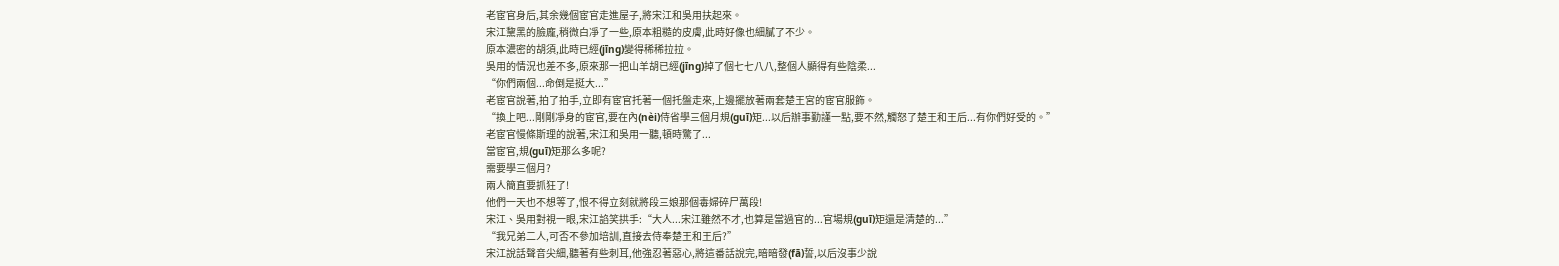老宦官身后,其余幾個宦官走進屋子,將宋江和吳用扶起來。
宋江黧黑的臉龐,稍微白凈了一些,原本粗糙的皮膚,此時好像也細膩了不少。
原本濃密的胡須,此時已經(jīng)變得稀稀拉拉。
吳用的情況也差不多,原來那一把山羊胡已經(jīng)掉了個七七八八,整個人顯得有些陰柔...
“你們兩個...命倒是挺大...”
老宦官說著,拍了拍手,立即有宦官托著一個托盤走來,上邊擺放著兩套楚王宮的宦官服飾。
“換上吧...剛剛凈身的宦官,要在內(nèi)侍省學三個月規(guī)矩...以后辦事勤謹一點,要不然,觸怒了楚王和王后...有你們好受的。”
老宦官慢條斯理的說著,宋江和吳用一聽,頓時驚了...
當宦官,規(guī)矩那么多呢?
需要學三個月?
兩人簡直要抓狂了!
他們一天也不想等了,恨不得立刻就將段三娘那個毒婦碎尸萬段!
宋江、吳用對視一眼,宋江諂笑拱手:“大人...宋江雖然不才,也算是當過官的...官場規(guī)矩還是清楚的...”
“我兄弟二人,可否不參加培訓,直接去侍奉楚王和王后?”
宋江說話聲音尖細,聽著有些刺耳,他強忍著惡心,將這番話說完,暗暗發(fā)誓,以后沒事少說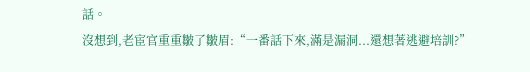話。
沒想到,老宦官重重皺了皺眉:“一番話下來,滿是漏洞...還想著逃避培訓?”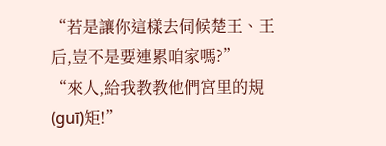“若是讓你這樣去伺候楚王、王后,豈不是要連累咱家嗎?”
“來人,給我教教他們宮里的規(guī)矩!”